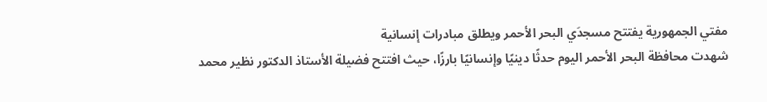مفتي الجمهورية يفتتح مسجدَي البحر الأحمر ويطلق مبادرات إنسانية
شهدت محافظة البحر الأحمر اليوم حدثًا دينيًا وإنسانيًا بارزًا، حيث افتتح فضيلة الأستاذ الدكتور نظير محمد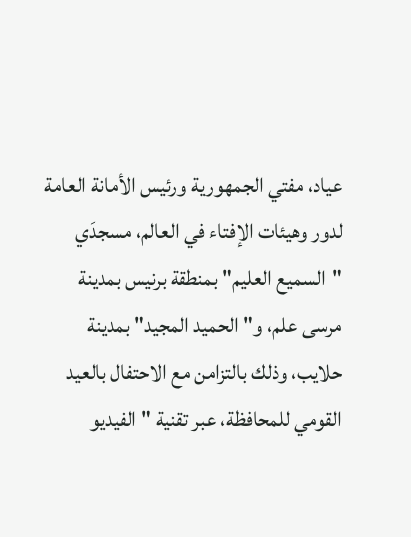عياد، مفتي الجمهورية ورئيس الأمانة العامة لدور وهيئات الإفتاء في العالم، مسجدَي "السميع العليم" بمنطقة برنيس بمدينة مرسى علم، و"الحميد المجيد" بمدينة حلايب، وذلك بالتزامن مع الاحتفال بالعيد القومي للمحافظة، عبر تقنية "الفيديو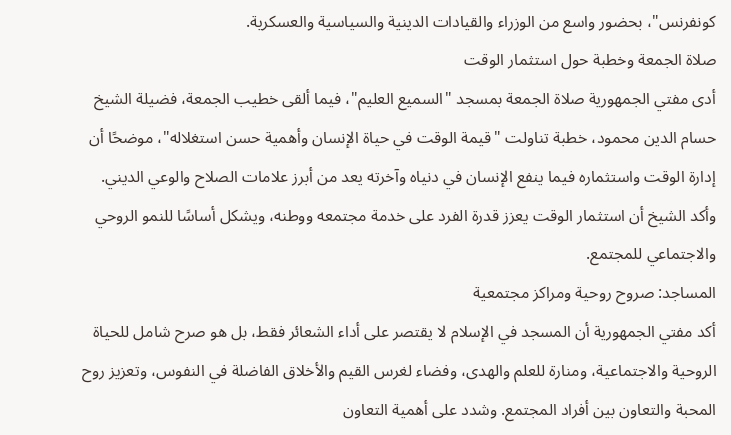كونفرنس"، بحضور واسع من الوزراء والقيادات الدينية والسياسية والعسكرية.
صلاة الجمعة وخطبة حول استثمار الوقت
أدى مفتي الجمهورية صلاة الجمعة بمسجد "السميع العليم"، فيما ألقى خطيب الجمعة، فضيلة الشيخ حسام الدين محمود، خطبة تناولت "قيمة الوقت في حياة الإنسان وأهمية حسن استغلاله"، موضحًا أن إدارة الوقت واستثماره فيما ينفع الإنسان في دنياه وآخرته يعد من أبرز علامات الصلاح والوعي الديني.
وأكد الشيخ أن استثمار الوقت يعزز قدرة الفرد على خدمة مجتمعه ووطنه، ويشكل أساسًا للنمو الروحي والاجتماعي للمجتمع.
المساجد: صروح روحية ومراكز مجتمعية
أكد مفتي الجمهورية أن المسجد في الإسلام لا يقتصر على أداء الشعائر فقط، بل هو صرح شامل للحياة الروحية والاجتماعية، ومنارة للعلم والهدى، وفضاء لغرس القيم والأخلاق الفاضلة في النفوس، وتعزيز روح المحبة والتعاون بين أفراد المجتمع. وشدد على أهمية التعاون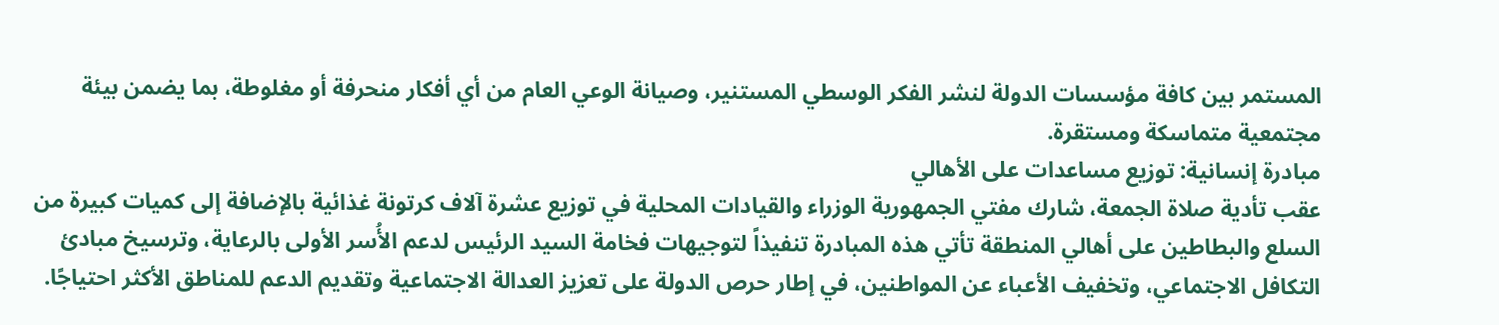المستمر بين كافة مؤسسات الدولة لنشر الفكر الوسطي المستنير، وصيانة الوعي العام من أي أفكار منحرفة أو مغلوطة، بما يضمن بيئة مجتمعية متماسكة ومستقرة.
مبادرة إنسانية: توزيع مساعدات على الأهالي
عقب تأدية صلاة الجمعة، شارك مفتي الجمهورية الوزراء والقيادات المحلية في توزيع عشرة آلاف كرتونة غذائية بالإضافة إلى كميات كبيرة من السلع والبطاطين على أهالي المنطقة تأتي هذه المبادرة تنفيذاً لتوجيهات فخامة السيد الرئيس لدعم الأُسر الأولى بالرعاية، وترسيخ مبادئ التكافل الاجتماعي، وتخفيف الأعباء عن المواطنين، في إطار حرص الدولة على تعزيز العدالة الاجتماعية وتقديم الدعم للمناطق الأكثر احتياجًا.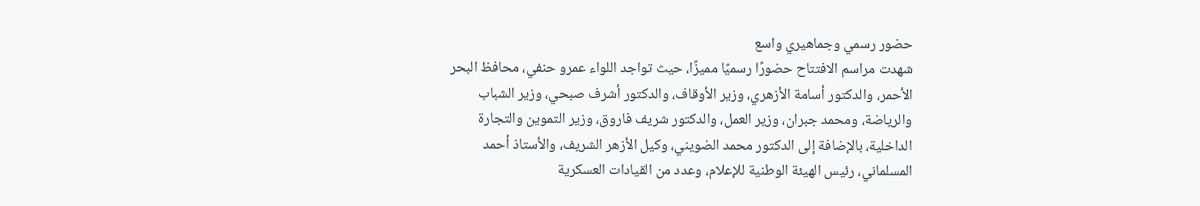حضور رسمي وجماهيري واسع
شهدت مراسم الافتتاح حضورًا رسميًا مميزًا، حيث تواجد اللواء عمرو حنفي، محافظ البحر الأحمر، والدكتور أسامة الأزهري، وزير الأوقاف، والدكتور أشرف صبحي، وزير الشباب والرياضة، ومحمد جبران، وزير العمل، والدكتور شريف فاروق، وزير التموين والتجارة الداخلية، بالإضافة إلى الدكتور محمد الضويني، وكيل الأزهر الشريف، والأستاذ أحمد المسلماني، رئيس الهيئة الوطنية للإعلام، وعدد من القيادات العسكرية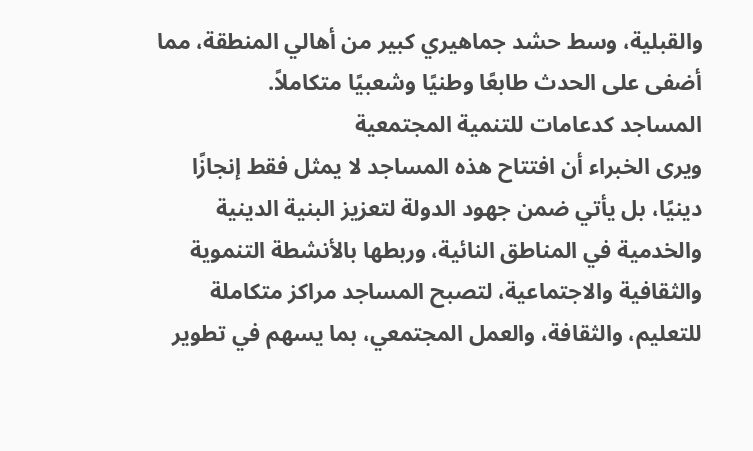والقبلية، وسط حشد جماهيري كبير من أهالي المنطقة، مما أضفى على الحدث طابعًا وطنيًا وشعبيًا متكاملاً.
المساجد كدعامات للتنمية المجتمعية
ويرى الخبراء أن افتتاح هذه المساجد لا يمثل فقط إنجازًا دينيًا، بل يأتي ضمن جهود الدولة لتعزيز البنية الدينية والخدمية في المناطق النائية، وربطها بالأنشطة التنموية والثقافية والاجتماعية، لتصبح المساجد مراكز متكاملة للتعليم، والثقافة، والعمل المجتمعي، بما يسهم في تطوير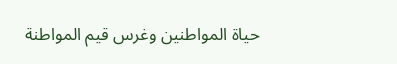حياة المواطنين وغرس قيم المواطنة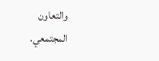والتعاون المجتمعي.